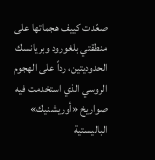صعّدت كييف هجماتها على منطقتي بلغورود وبريانسك الحدوديتين، رداً على الهجوم الروسي الذي استخدمت فيه صواريخ «أوريشنيك» الباليستية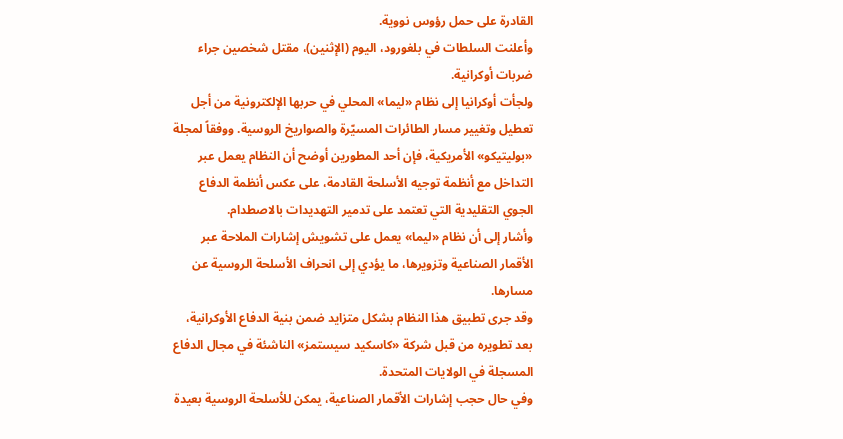القادرة على حمل رؤوس نووية.
وأعلنت السلطات في بلغورود، اليوم (الإثنين)، مقتل شخصين جراء ضربات أوكرانية.
ولجأت أوكرانيا إلى نظام «ليما» المحلي في حربها الإلكترونية من أجل تعطيل وتغيير مسار الطائرات المسيّرة والصواريخ الروسية. ووفقاً لمجلة «بوليتيكو» الأمريكية، فإن أحد المطورين أوضح أن النظام يعمل عبر التداخل مع أنظمة توجيه الأسلحة القادمة، على عكس أنظمة الدفاع الجوي التقليدية التي تعتمد على تدمير التهديدات بالاصطدام.
وأشار إلى أن نظام «ليما» يعمل على تشويش إشارات الملاحة عبر الأقمار الصناعية وتزويرها، ما يؤدي إلى انحراف الأسلحة الروسية عن مسارها.
وقد جرى تطبيق هذا النظام بشكل متزايد ضمن بنية الدفاع الأوكرانية، بعد تطويره من قبل شركة «كاسكيد سيستمز» الناشئة في مجال الدفاع المسجلة في الولايات المتحدة.
وفي حال حجب إشارات الأقمار الصناعية، يمكن للأسلحة الروسية بعيدة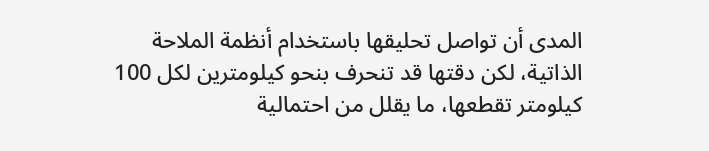المدى أن تواصل تحليقها باستخدام أنظمة الملاحة الذاتية، لكن دقتها قد تنحرف بنحو كيلومترين لكل 100 كيلومتر تقطعها، ما يقلل من احتمالية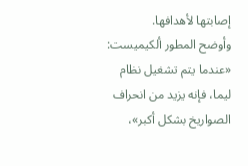إصابتها لأهدافها.
وأوضح المطور ألكيميست: «عندما يتم تشغيل نظام ليما، فإنه يزيد من انحراف الصواريخ بشكل أكبر»،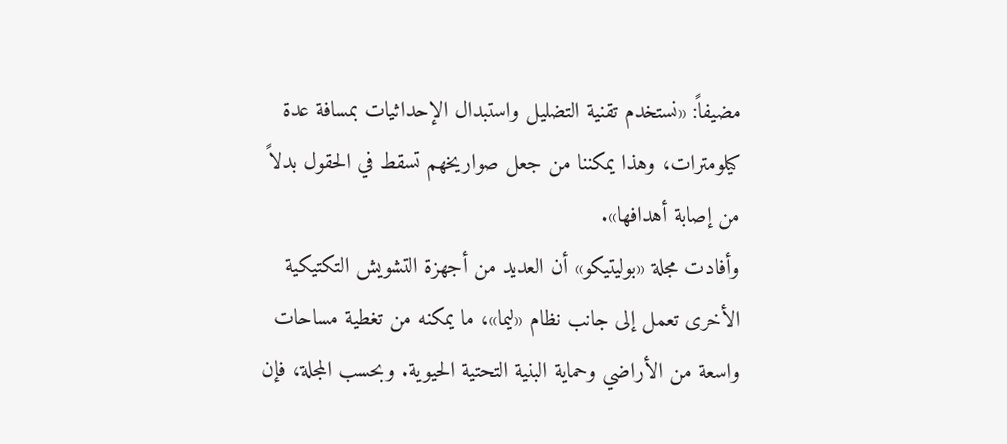مضيفاً: «نستخدم تقنية التضليل واستبدال الإحداثيات بمسافة عدة كيلومترات، وهذا يمكننا من جعل صواريخهم تسقط في الحقول بدلاً من إصابة أهدافها».
وأفادت مجلة «بوليتيكو» أن العديد من أجهزة التشويش التكتيكية الأخرى تعمل إلى جانب نظام «ليما»، ما يمكنه من تغطية مساحات واسعة من الأراضي وحماية البنية التحتية الحيوية. وبحسب المجلة، فإن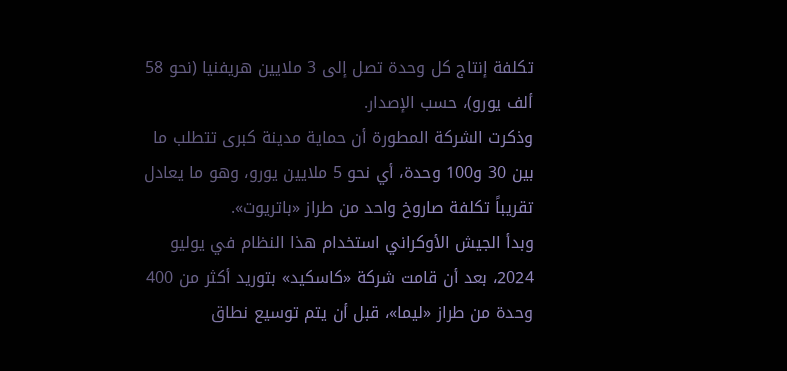تكلفة إنتاج كل وحدة تصل إلى 3 ملايين هريفنيا (نحو 58 ألف يورو)، حسب الإصدار.
وذكرت الشركة المطورة أن حماية مدينة كبرى تتطلب ما بين 30 و100 وحدة، أي نحو 5 ملايين يورو، وهو ما يعادل تقريباً تكلفة صاروخ واحد من طراز «باتريوت».
وبدأ الجيش الأوكراني استخدام هذا النظام في يوليو 2024، بعد أن قامت شركة «كاسكيد» بتوريد أكثر من 400 وحدة من طراز «ليما»، قبل أن يتم توسيع نطاق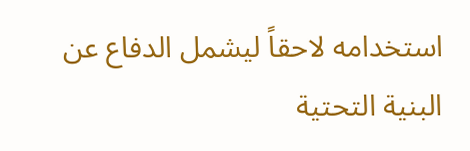استخدامه لاحقاً ليشمل الدفاع عن البنية التحتية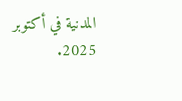المدنية في أكتوبر 2025.